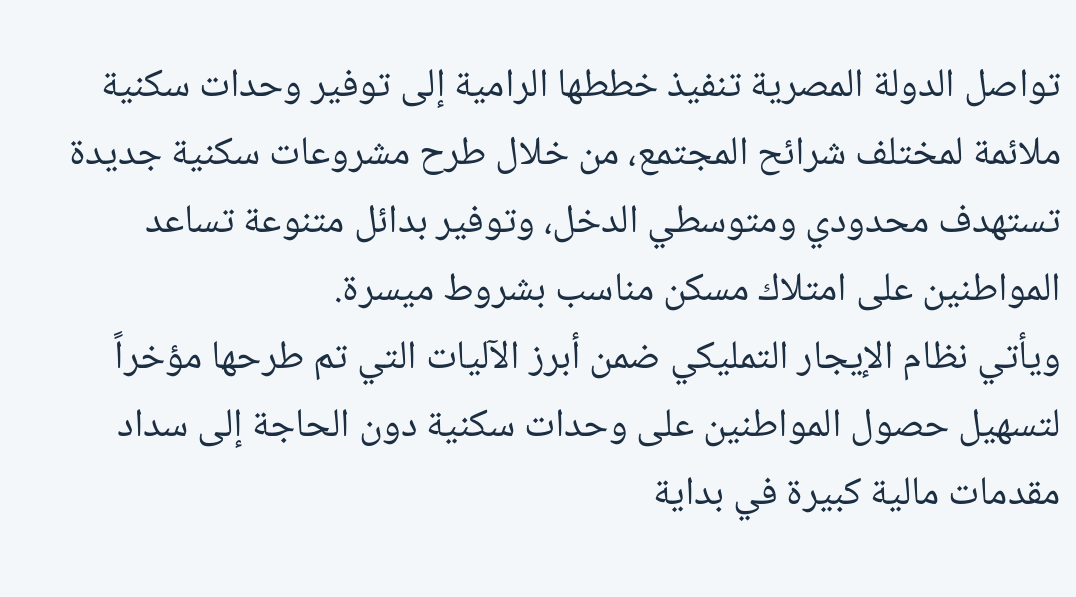تواصل الدولة المصرية تنفيذ خططها الرامية إلى توفير وحدات سكنية ملائمة لمختلف شرائح المجتمع، من خلال طرح مشروعات سكنية جديدة تستهدف محدودي ومتوسطي الدخل، وتوفير بدائل متنوعة تساعد المواطنين على امتلاك مسكن مناسب بشروط ميسرة.
ويأتي نظام الإيجار التمليكي ضمن أبرز الآليات التي تم طرحها مؤخراً لتسهيل حصول المواطنين على وحدات سكنية دون الحاجة إلى سداد مقدمات مالية كبيرة في بداية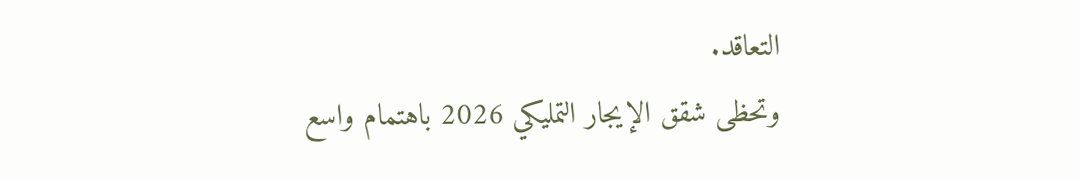التعاقد.
وتحظى شقق الإيجار التمليكي 2026 باهتمام واسع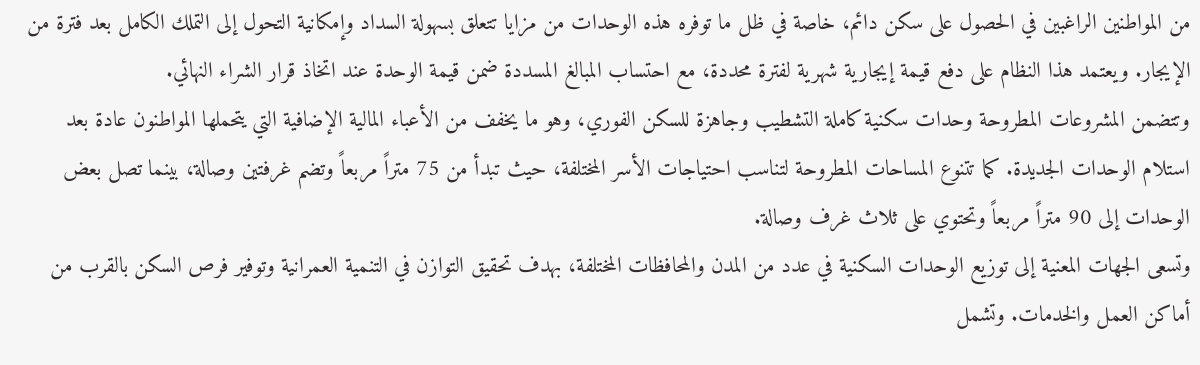من المواطنين الراغبين في الحصول على سكن دائم، خاصة في ظل ما توفره هذه الوحدات من مزايا تتعلق بسهولة السداد وإمكانية التحول إلى التملك الكامل بعد فترة من الإيجار. ويعتمد هذا النظام على دفع قيمة إيجارية شهرية لفترة محددة، مع احتساب المبالغ المسددة ضمن قيمة الوحدة عند اتخاذ قرار الشراء النهائي.
وتتضمن المشروعات المطروحة وحدات سكنية كاملة التشطيب وجاهزة للسكن الفوري، وهو ما يخفف من الأعباء المالية الإضافية التي يتحملها المواطنون عادة بعد استلام الوحدات الجديدة. كما تتنوع المساحات المطروحة لتناسب احتياجات الأسر المختلفة، حيث تبدأ من 75 متراً مربعاً وتضم غرفتين وصالة، بينما تصل بعض الوحدات إلى 90 متراً مربعاً وتحتوي على ثلاث غرف وصالة.
وتسعى الجهات المعنية إلى توزيع الوحدات السكنية في عدد من المدن والمحافظات المختلفة، بهدف تحقيق التوازن في التنمية العمرانية وتوفير فرص السكن بالقرب من أماكن العمل والخدمات. وتشمل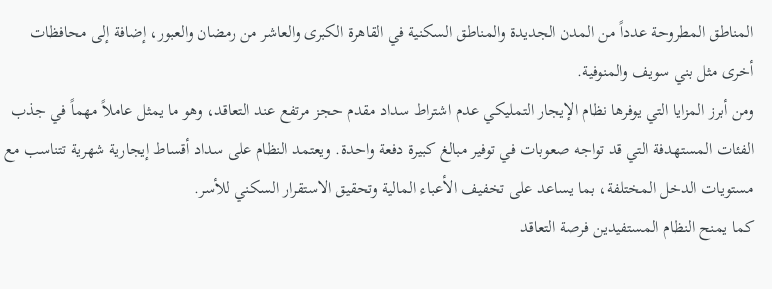المناطق المطروحة عدداً من المدن الجديدة والمناطق السكنية في القاهرة الكبرى والعاشر من رمضان والعبور، إضافة إلى محافظات أخرى مثل بني سويف والمنوفية.
ومن أبرز المزايا التي يوفرها نظام الإيجار التمليكي عدم اشتراط سداد مقدم حجز مرتفع عند التعاقد، وهو ما يمثل عاملاً مهماً في جذب الفئات المستهدفة التي قد تواجه صعوبات في توفير مبالغ كبيرة دفعة واحدة. ويعتمد النظام على سداد أقساط إيجارية شهرية تتناسب مع مستويات الدخل المختلفة، بما يساعد على تخفيف الأعباء المالية وتحقيق الاستقرار السكني للأسر.
كما يمنح النظام المستفيدين فرصة التعاقد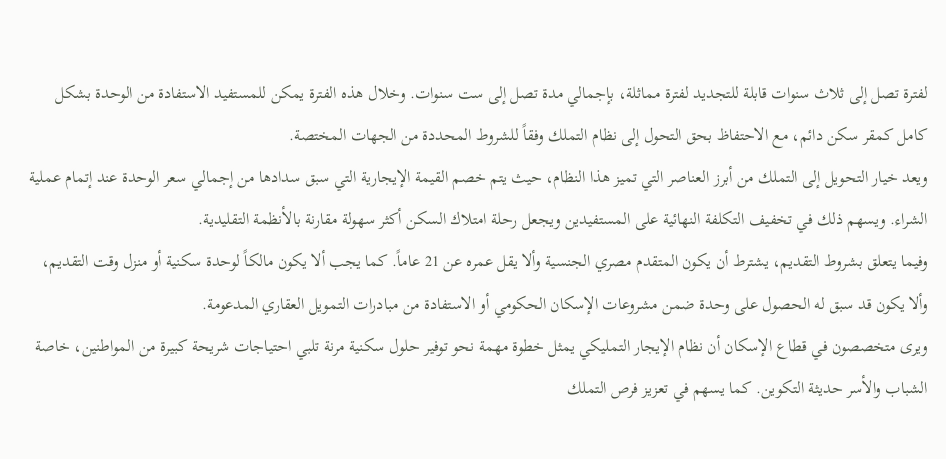لفترة تصل إلى ثلاث سنوات قابلة للتجديد لفترة مماثلة، بإجمالي مدة تصل إلى ست سنوات. وخلال هذه الفترة يمكن للمستفيد الاستفادة من الوحدة بشكل كامل كمقر سكن دائم، مع الاحتفاظ بحق التحول إلى نظام التملك وفقاً للشروط المحددة من الجهات المختصة.
ويعد خيار التحويل إلى التملك من أبرز العناصر التي تميز هذا النظام، حيث يتم خصم القيمة الإيجارية التي سبق سدادها من إجمالي سعر الوحدة عند إتمام عملية الشراء. ويسهم ذلك في تخفيف التكلفة النهائية على المستفيدين ويجعل رحلة امتلاك السكن أكثر سهولة مقارنة بالأنظمة التقليدية.
وفيما يتعلق بشروط التقديم، يشترط أن يكون المتقدم مصري الجنسية وألا يقل عمره عن 21 عاماً. كما يجب ألا يكون مالكاً لوحدة سكنية أو منزل وقت التقديم، وألا يكون قد سبق له الحصول على وحدة ضمن مشروعات الإسكان الحكومي أو الاستفادة من مبادرات التمويل العقاري المدعومة.
ويرى متخصصون في قطاع الإسكان أن نظام الإيجار التمليكي يمثل خطوة مهمة نحو توفير حلول سكنية مرنة تلبي احتياجات شريحة كبيرة من المواطنين، خاصة الشباب والأسر حديثة التكوين. كما يسهم في تعزيز فرص التملك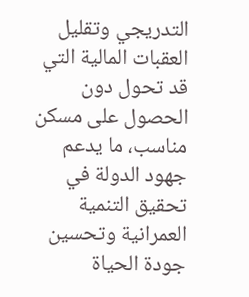التدريجي وتقليل العقبات المالية التي قد تحول دون الحصول على مسكن مناسب، ما يدعم جهود الدولة في تحقيق التنمية العمرانية وتحسين جودة الحياة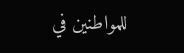للمواطنين في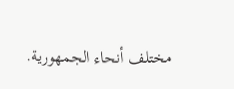مختلف أنحاء الجمهورية.